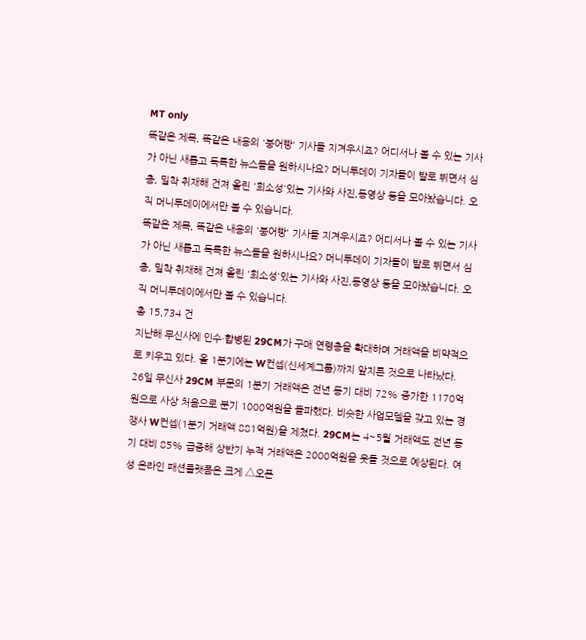MT only
똑같은 제목, 똑같은 내용의 '붕어빵' 기사들 지겨우시죠? 어디서나 볼 수 있는 기사가 아닌 새롭고 독특한 뉴스들을 원하시나요? 머니투데이 기자들이 발로 뛰면서 심층, 밀착 취재해 건져 올린 '희소성'있는 기사와 사진,동영상 등을 모아놨습니다. 오직 머니투데이에서만 볼 수 있습니다.
똑같은 제목, 똑같은 내용의 '붕어빵' 기사들 지겨우시죠? 어디서나 볼 수 있는 기사가 아닌 새롭고 독특한 뉴스들을 원하시나요? 머니투데이 기자들이 발로 뛰면서 심층, 밀착 취재해 건져 올린 '희소성'있는 기사와 사진,동영상 등을 모아놨습니다. 오직 머니투데이에서만 볼 수 있습니다.
총 15,734 건
지난해 무신사에 인수·합병된 29CM가 구매 연령층을 확대하며 거래액을 비약적으로 키우고 있다. 올 1분기에는 W컨셉(신세계그룹)까지 앞지른 것으로 나타났다. 26일 무신사 29CM 부문의 1분기 거래액은 전년 동기 대비 72% 증가한 1170억원으로 사상 처음으로 분기 1000억원을 돌파했다. 비슷한 사업모델을 갖고 있는 경쟁사 W컨셉(1분기 거래액 881억원)을 제쳤다. 29CM는 4~5월 거래액도 전년 동기 대비 85% 급증해 상반기 누적 거래액은 2000억원을 웃돌 것으로 예상된다. 여성 온라인 패션플랫폼은 크게 △오픈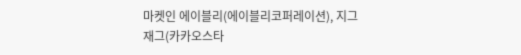마켓인 에이블리(에이블리코퍼레이션), 지그재그(카카오스타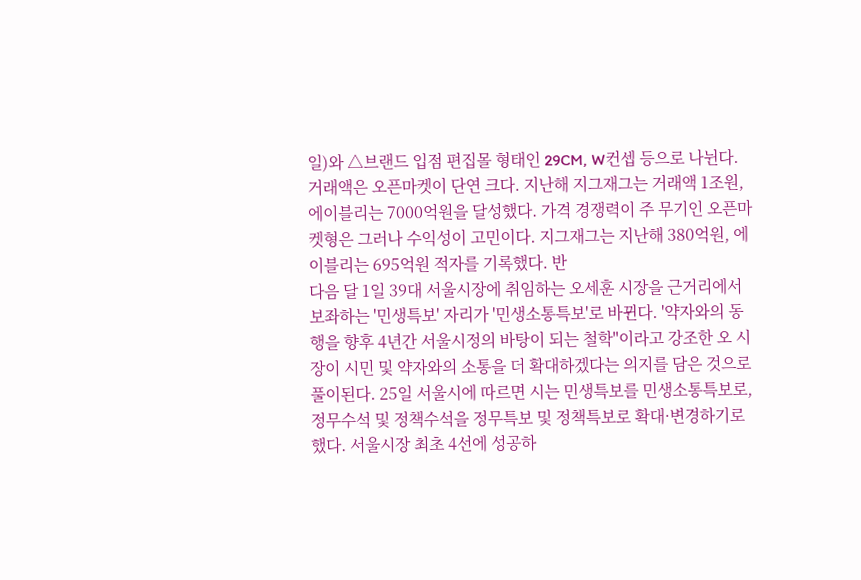일)와 △브랜드 입점 편집몰 형태인 29CM, W컨셉 등으로 나뉜다. 거래액은 오픈마켓이 단연 크다. 지난해 지그재그는 거래액 1조원, 에이블리는 7000억원을 달성했다. 가격 경쟁력이 주 무기인 오픈마켓형은 그러나 수익성이 고민이다. 지그재그는 지난해 380억원, 에이블리는 695억원 적자를 기록했다. 반
다음 달 1일 39대 서울시장에 취임하는 오세훈 시장을 근거리에서 보좌하는 '민생특보' 자리가 '민생소통특보'로 바뀐다. '약자와의 동행을 향후 4년간 서울시정의 바탕이 되는 철학"이라고 강조한 오 시장이 시민 및 약자와의 소통을 더 확대하겠다는 의지를 담은 것으로 풀이된다. 25일 서울시에 따르면 시는 민생특보를 민생소통특보로, 정무수석 및 정책수석을 정무특보 및 정책특보로 확대·변경하기로 했다. 서울시장 최초 4선에 성공하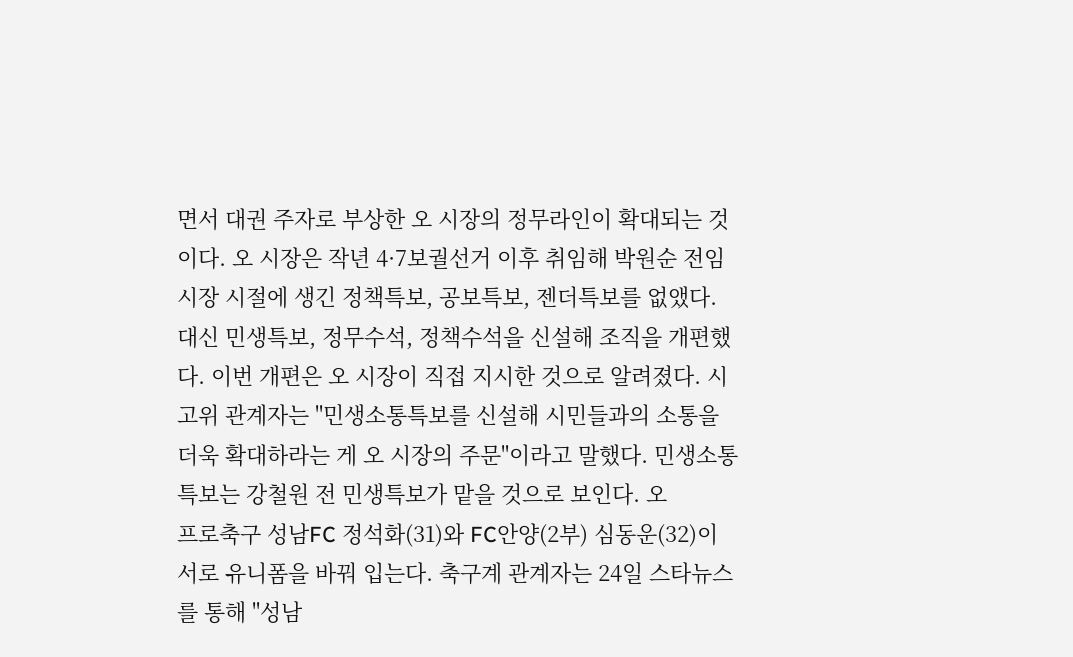면서 대권 주자로 부상한 오 시장의 정무라인이 확대되는 것이다. 오 시장은 작년 4·7보궐선거 이후 취임해 박원순 전임 시장 시절에 생긴 정책특보, 공보특보, 젠더특보를 없앴다. 대신 민생특보, 정무수석, 정책수석을 신설해 조직을 개편했다. 이번 개편은 오 시장이 직접 지시한 것으로 알려졌다. 시 고위 관계자는 "민생소통특보를 신설해 시민들과의 소통을 더욱 확대하라는 게 오 시장의 주문"이라고 말했다. 민생소통특보는 강철원 전 민생특보가 맡을 것으로 보인다. 오
프로축구 성남FC 정석화(31)와 FC안양(2부) 심동운(32)이 서로 유니폼을 바꿔 입는다. 축구계 관계자는 24일 스타뉴스를 통해 "성남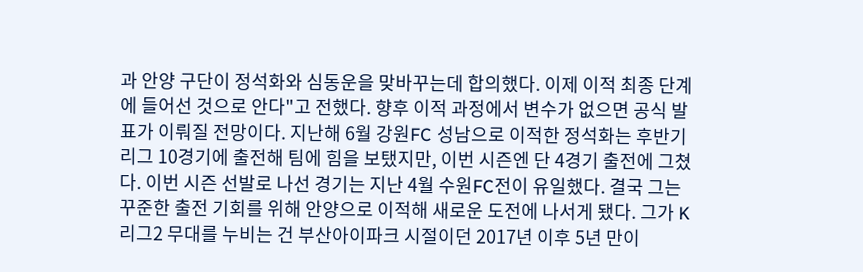과 안양 구단이 정석화와 심동운을 맞바꾸는데 합의했다. 이제 이적 최종 단계에 들어선 것으로 안다"고 전했다. 향후 이적 과정에서 변수가 없으면 공식 발표가 이뤄질 전망이다. 지난해 6월 강원FC 성남으로 이적한 정석화는 후반기 리그 10경기에 출전해 팀에 힘을 보탰지만, 이번 시즌엔 단 4경기 출전에 그쳤다. 이번 시즌 선발로 나선 경기는 지난 4월 수원FC전이 유일했다. 결국 그는 꾸준한 출전 기회를 위해 안양으로 이적해 새로운 도전에 나서게 됐다. 그가 K리그2 무대를 누비는 건 부산아이파크 시절이던 2017년 이후 5년 만이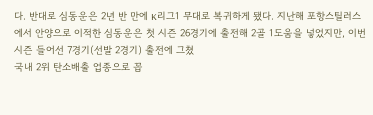다. 반대로 심동운은 2년 반 만에 K리그1 무대로 복귀하게 됐다. 지난해 포항스틸러스에서 안양으로 이적한 심동운은 첫 시즌 26경기에 출전해 2골 1도움을 넣었지만, 이번 시즌 들어선 7경기(선발 2경기) 출전에 그쳤
국내 2위 탄소배출 업종으로 꼽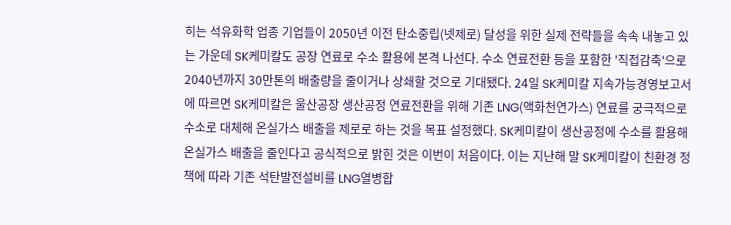히는 석유화학 업종 기업들이 2050년 이전 탄소중립(넷제로) 달성을 위한 실제 전략들을 속속 내놓고 있는 가운데 SK케미칼도 공장 연료로 수소 활용에 본격 나선다. 수소 연료전환 등을 포함한 '직접감축'으로 2040년까지 30만톤의 배출량을 줄이거나 상쇄할 것으로 기대됐다. 24일 SK케미칼 지속가능경영보고서에 따르면 SK케미칼은 울산공장 생산공정 연료전환을 위해 기존 LNG(액화천연가스) 연료를 궁극적으로 수소로 대체해 온실가스 배출을 제로로 하는 것을 목표 설정했다. SK케미칼이 생산공정에 수소를 활용해 온실가스 배출을 줄인다고 공식적으로 밝힌 것은 이번이 처음이다. 이는 지난해 말 SK케미칼이 친환경 정책에 따라 기존 석탄발전설비를 LNG열병합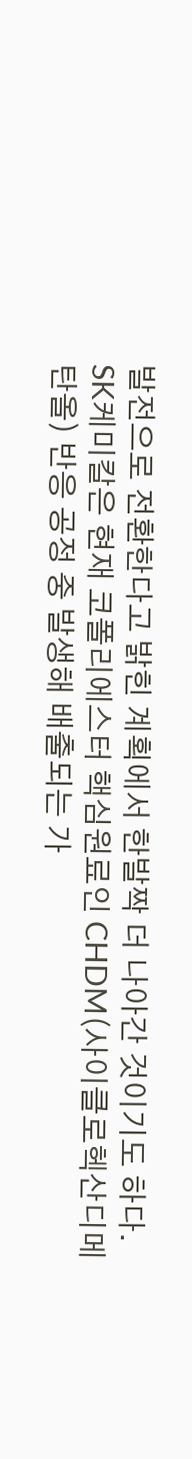발전으로 전환한다고 밝힌 계획에서 한발짝 더 나아간 것이기도 하다. SK케미칼은 현재 코폴리에스터 핵심원료인 CHDM(사이클로헥산디메탄올) 반응 공정 중 발생해 배출되는 가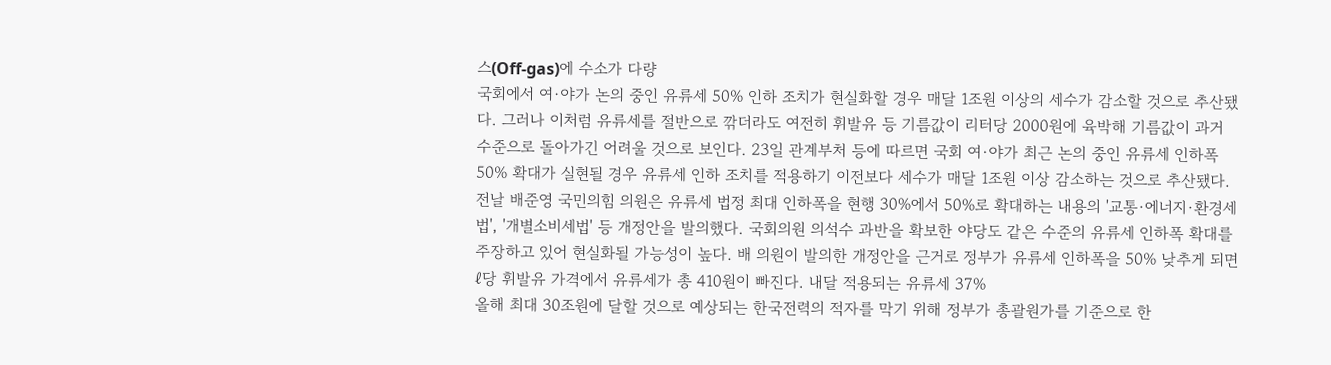스(Off-gas)에 수소가 다량
국회에서 여·야가 논의 중인 유류세 50% 인하 조치가 현실화할 경우 매달 1조원 이상의 세수가 감소할 것으로 추산됐다. 그러나 이처럼 유류세를 절반으로 깎더라도 여전히 휘발유 등 기름값이 리터당 2000원에 육박해 기름값이 과거 수준으로 돌아가긴 어려울 것으로 보인다. 23일 관계부처 등에 따르면 국회 여·야가 최근 논의 중인 유류세 인하폭 50% 확대가 실현될 경우 유류세 인하 조치를 적용하기 이전보다 세수가 매달 1조원 이상 감소하는 것으로 추산됐다. 전날 배준영 국민의힘 의원은 유류세 법정 최대 인하폭을 현행 30%에서 50%로 확대하는 내용의 '교통·에너지·환경세법', '개별소비세법' 등 개정안을 발의했다. 국회의원 의석수 과반을 확보한 야당도 같은 수준의 유류세 인하폭 확대를 주장하고 있어 현실화될 가능성이 높다. 배 의원이 발의한 개정안을 근거로 정부가 유류세 인하폭을 50% 낮추게 되면 ℓ당 휘발유 가격에서 유류세가 총 410원이 빠진다. 내달 적용되는 유류세 37%
올해 최대 30조원에 달할 것으로 예상되는 한국전력의 적자를 막기 위해 정부가 총괄원가를 기준으로 한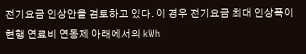전기요금 인상안을 검토하고 있다. 이 경우 전기요금 최대 인상폭이 현행 연료비 연동제 아래에서의 kWh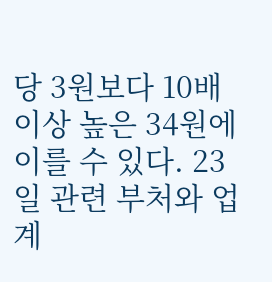당 3원보다 10배 이상 높은 34원에 이를 수 있다. 23일 관련 부처와 업계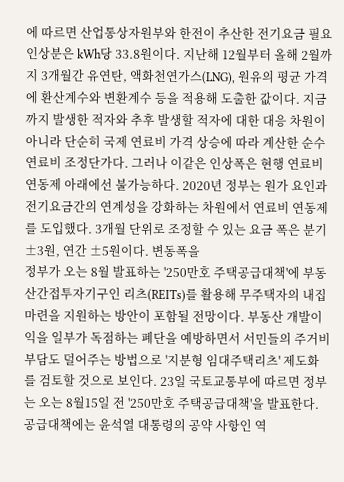에 따르면 산업통상자원부와 한전이 추산한 전기요금 필요 인상분은 kWh당 33.8원이다. 지난해 12월부터 올해 2월까지 3개월간 유연탄, 액화천연가스(LNG), 원유의 평균 가격에 환산계수와 변환계수 등을 적용해 도출한 값이다. 지금까지 발생한 적자와 추후 발생할 적자에 대한 대응 차원이 아니라 단순히 국제 연료비 가격 상승에 따라 계산한 순수 연료비 조정단가다. 그러나 이같은 인상폭은 현행 연료비 연동제 아래에선 불가능하다. 2020년 정부는 원가 요인과 전기요금간의 연계성을 강화하는 차원에서 연료비 연동제를 도입했다. 3개월 단위로 조정할 수 있는 요금 폭은 분기 ±3원, 연간 ±5원이다. 변동폭을
정부가 오는 8월 발표하는 '250만호 주택공급대책'에 부동산간접투자기구인 리츠(REITs)를 활용해 무주택자의 내집 마련을 지원하는 방안이 포함될 전망이다. 부동산 개발이익을 일부가 독점하는 폐단을 예방하면서 서민들의 주거비 부담도 덜어주는 방법으로 '지분형 임대주택리츠' 제도화를 검토할 것으로 보인다. 23일 국토교통부에 따르면 정부는 오는 8월15일 전 '250만호 주택공급대책'을 발표한다. 공급대책에는 윤석열 대통령의 공약 사항인 역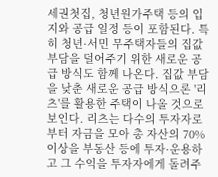세권첫집, 청년원가주택 등의 입지와 공급 일정 등이 포함된다. 특히 청년·서민 무주택자들의 집값 부담을 덜어주기 위한 새로운 공급 방식도 함께 나온다. 집값 부담을 낮춘 새로운 공급 방식으론 '리츠'를 활용한 주택이 나올 것으로 보인다. 리츠는 다수의 투자자로부터 자금을 모아 총 자산의 70% 이상을 부동산 등에 투자·운용하고 그 수익을 투자자에게 돌려주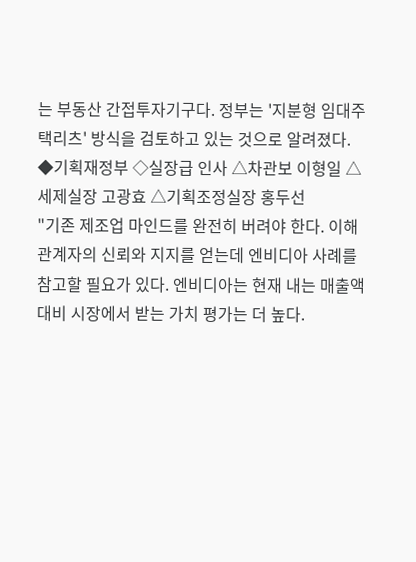는 부동산 간접투자기구다. 정부는 '지분형 임대주택리츠' 방식을 검토하고 있는 것으로 알려졌다.
◆기획재정부 ◇실장급 인사 △차관보 이형일 △세제실장 고광효 △기획조정실장 홍두선
"기존 제조업 마인드를 완전히 버려야 한다. 이해 관계자의 신뢰와 지지를 얻는데 엔비디아 사례를 참고할 필요가 있다. 엔비디아는 현재 내는 매출액 대비 시장에서 받는 가치 평가는 더 높다.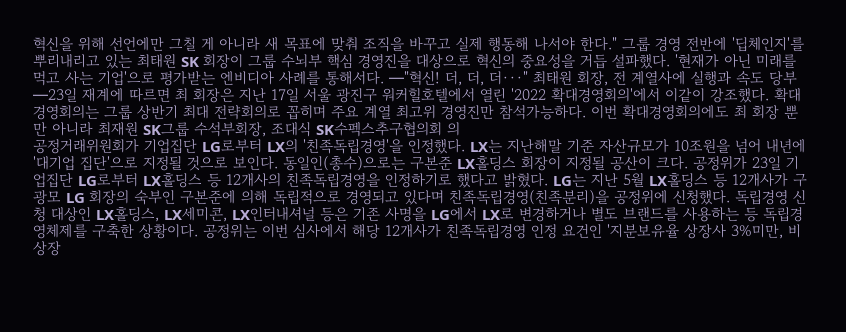혁신을 위해 선언에만 그칠 게 아니라 새 목표에 맞춰 조직을 바꾸고 실제 행동해 나서야 한다." 그룹 경영 전반에 '딥체인지'를 뿌리내리고 있는 최태원 SK 회장이 그룹 수뇌부 핵심 경영진을 대상으로 혁신의 중요성을 거듭 설파했다. '현재가 아닌 미래를 먹고 사는 기업'으로 평가받는 엔비디아 사례를 통해서다. ━"혁신! 더, 더, 더···" 최태원 회장, 전 계열사에 실행과 속도 당부━23일 재계에 따르면 최 회장은 지난 17일 서울 광진구 워커힐호텔에서 열린 '2022 확대경영회의'에서 이같이 강조했다. 확대경영회의는 그룹 상반기 최대 전략회의로 꼽히며 주요 계열 최고위 경영진만 참석가능하다. 이번 확대경영회의에도 최 회장 뿐만 아니라 최재원 SK그룹 수석부회장, 조대식 SK수펙스추구협의회 의
공정거래위원회가 기업집단 LG로부터 LX의 '친족독립경영'을 인정했다. LX는 지난해말 기준 자산규모가 10조원을 넘어 내년에 '대기업 집단'으로 지정될 것으로 보인다. 동일인(총수)으로는 구본준 LX홀딩스 회장이 지정될 공산이 크다. 공정위가 23일 기업집단 LG로부터 LX홀딩스 등 12개사의 친족독립경영을 인정하기로 했다고 밝혔다. LG는 지난 5월 LX홀딩스 등 12개사가 구광모 LG 회장의 숙부인 구본준에 의해 독립적으로 경영되고 있다며 친족독립경영(친족분리)을 공정위에 신청했다. 독립경영 신청 대상인 LX홀딩스, LX세미콘, LX인터내셔널 등은 기존 사명을 LG에서 LX로 변경하거나 별도 브랜드를 사용하는 등 독립경영체제를 구축한 상황이다. 공정위는 이번 심사에서 해당 12개사가 친족독립경영 인정 요건인 '지분보유율 상장사 3%미만, 비상장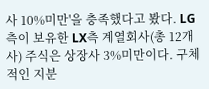사 10%미만'을 충족했다고 봤다. LG 측이 보유한 LX측 계열회사(총 12개사) 주식은 상장사 3%미만이다. 구체적인 지분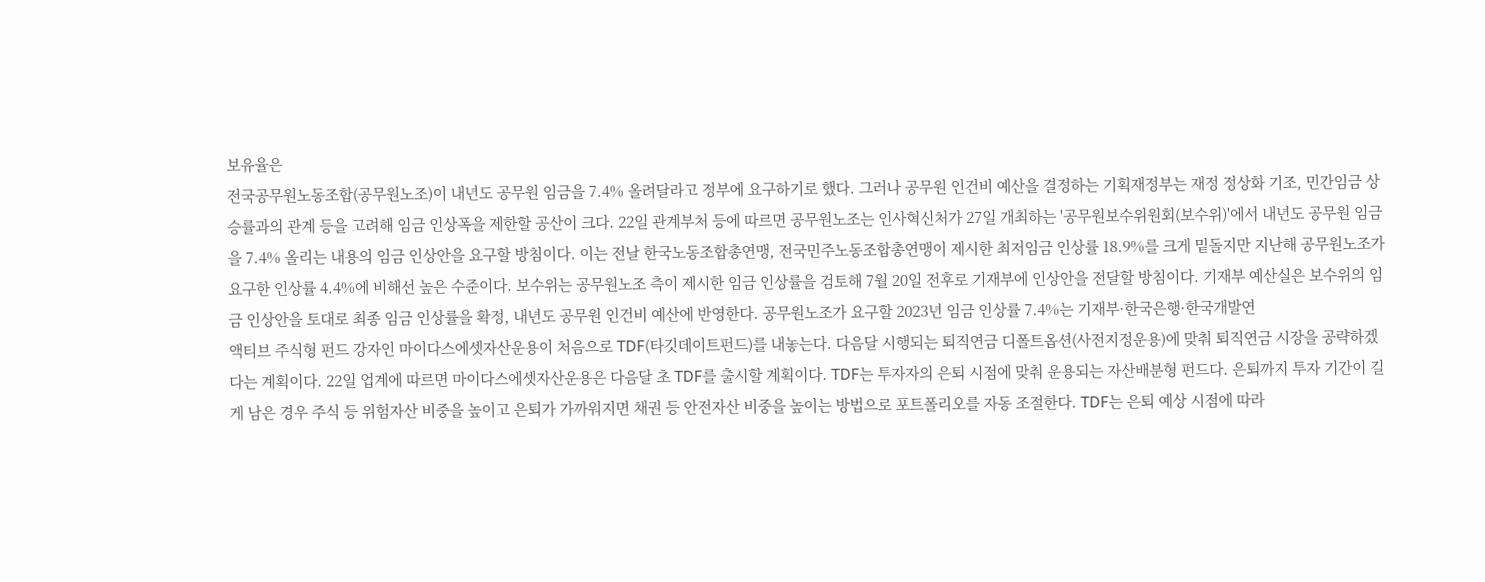보유율은
전국공무원노동조합(공무원노조)이 내년도 공무원 임금을 7.4% 올려달라고 정부에 요구하기로 했다. 그러나 공무원 인건비 예산을 결정하는 기획재정부는 재정 정상화 기조, 민간임금 상승률과의 관계 등을 고려해 임금 인상폭을 제한할 공산이 크다. 22일 관계부처 등에 따르면 공무원노조는 인사혁신처가 27일 개최하는 '공무원보수위원회(보수위)'에서 내년도 공무원 임금을 7.4% 올리는 내용의 임금 인상안을 요구할 방침이다. 이는 전날 한국노동조합총연맹, 전국민주노동조합총연맹이 제시한 최저임금 인상률 18.9%를 크게 밑돌지만 지난해 공무원노조가 요구한 인상률 4.4%에 비해선 높은 수준이다. 보수위는 공무원노조 측이 제시한 임금 인상률을 검토해 7월 20일 전후로 기재부에 인상안을 전달할 방침이다. 기재부 예산실은 보수위의 임금 인상안을 토대로 최종 임금 인상률을 확정, 내년도 공무원 인건비 예산에 반영한다. 공무원노조가 요구할 2023년 임금 인상률 7.4%는 기재부·한국은행·한국개발연
액티브 주식형 펀드 강자인 마이다스에셋자산운용이 처음으로 TDF(타깃데이트펀드)를 내놓는다. 다음달 시행되는 퇴직연금 디폴트옵션(사전지정운용)에 맞춰 퇴직연금 시장을 공략하겠다는 계획이다. 22일 업계에 따르면 마이다스에셋자산운용은 다음달 초 TDF를 출시할 계획이다. TDF는 투자자의 은퇴 시점에 맞춰 운용되는 자산배분형 펀드다. 은퇴까지 투자 기간이 길게 남은 경우 주식 등 위험자산 비중을 높이고 은퇴가 가까워지면 채권 등 안전자산 비중을 높이는 방법으로 포트폴리오를 자동 조절한다. TDF는 은퇴 예상 시점에 따라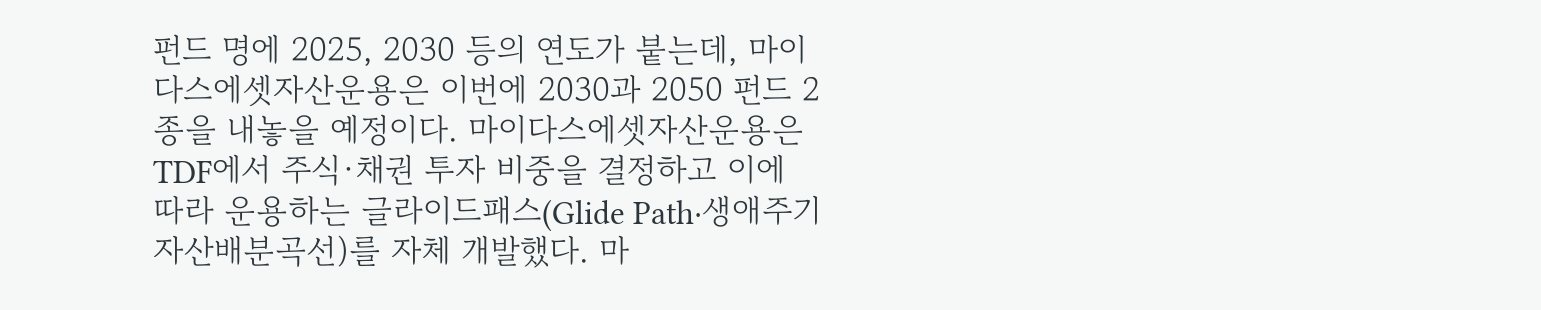펀드 명에 2025, 2030 등의 연도가 붙는데, 마이다스에셋자산운용은 이번에 2030과 2050 펀드 2종을 내놓을 예정이다. 마이다스에셋자산운용은 TDF에서 주식·채권 투자 비중을 결정하고 이에 따라 운용하는 글라이드패스(Glide Path·생애주기 자산배분곡선)를 자체 개발했다. 마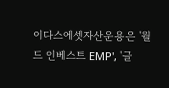이다스에셋자산운용은 '월드 인베스트 EMP', '글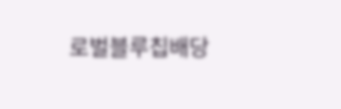로벌블루칩배당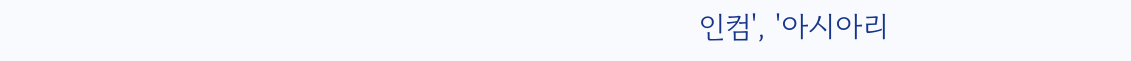인컴', '아시아리